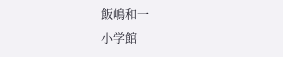飯嶋和一
小学館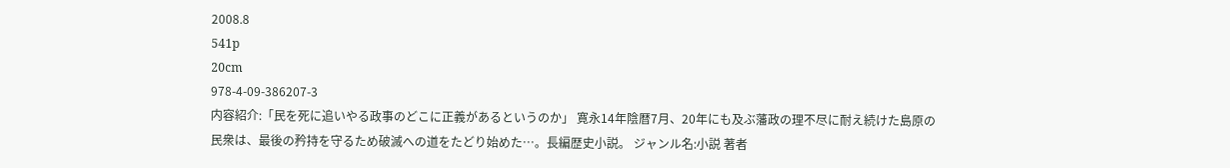2008.8
541p
20cm
978-4-09-386207-3
内容紹介:「民を死に追いやる政事のどこに正義があるというのか」 寛永14年陰暦7月、20年にも及ぶ藩政の理不尽に耐え続けた島原の民衆は、最後の矜持を守るため破滅への道をたどり始めた…。長編歴史小説。 ジャンル名:小説 著者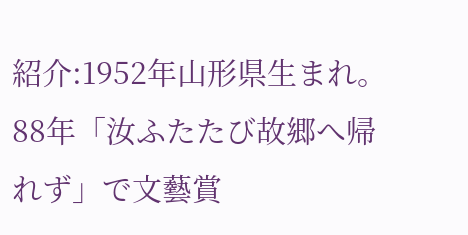紹介:1952年山形県生まれ。88年「汝ふたたび故郷へ帰れず」で文藝賞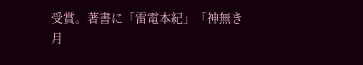受賞。著書に「雷電本紀」「神無き月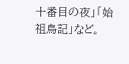十番目の夜」「始祖鳥記」など。